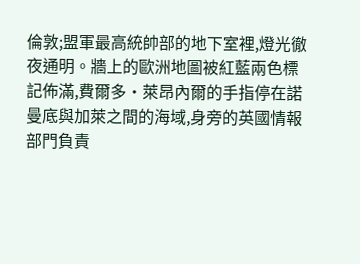倫敦;盟軍最高統帥部的地下室裡,燈光徹夜通明。牆上的歐洲地圖被紅藍兩色標記佈滿,費爾多·萊昂內爾的手指停在諾曼底與加萊之間的海域,身旁的英國情報部門負責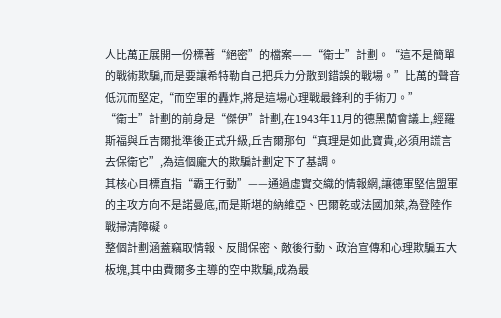人比萬正展開一份標著“絕密”的檔案——“衛士”計劃。“這不是簡單的戰術欺騙,而是要讓希特勒自己把兵力分散到錯誤的戰場。”比萬的聲音低沉而堅定,“而空軍的轟炸,將是這場心理戰最鋒利的手術刀。”
“衛士”計劃的前身是“傑伊”計劃,在1943年11月的德黑蘭會議上,經羅斯福與丘吉爾批準後正式升級,丘吉爾那句“真理是如此寶貴,必須用謊言去保衛它”,為這個龐大的欺騙計劃定下了基調。
其核心目標直指“霸王行動”——通過虛實交織的情報網,讓德軍堅信盟軍的主攻方向不是諾曼底,而是斯堪的納維亞、巴爾乾或法國加萊,為登陸作戰掃清障礙。
整個計劃涵蓋竊取情報、反間保密、敵後行動、政治宣傳和心理欺騙五大板塊,其中由費爾多主導的空中欺騙,成為最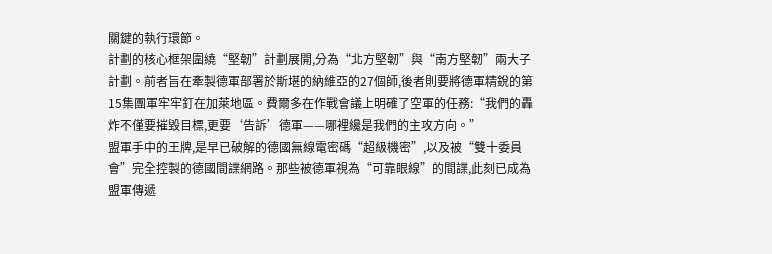關鍵的執行環節。
計劃的核心框架圍繞“堅韌”計劃展開,分為“北方堅韌”與“南方堅韌”兩大子計劃。前者旨在牽製德軍部署於斯堪的納維亞的27個師,後者則要將德軍精銳的第15集團軍牢牢釘在加萊地區。費爾多在作戰會議上明確了空軍的任務:“我們的轟炸不僅要摧毀目標,更要‘告訴’德軍——哪裡纔是我們的主攻方向。”
盟軍手中的王牌,是早已破解的德國無線電密碼“超級機密”,以及被“雙十委員會”完全控製的德國間諜網路。那些被德軍視為“可靠眼線”的間諜,此刻已成為盟軍傳遞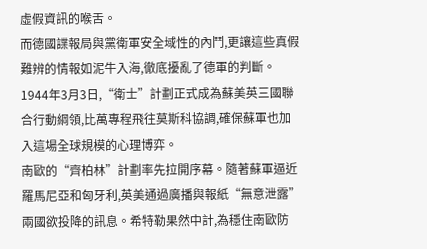虛假資訊的喉舌。
而德國諜報局與黨衛軍安全域性的內鬥,更讓這些真假難辨的情報如泥牛入海,徹底擾亂了德軍的判斷。1944年3月3日,“衛士”計劃正式成為蘇美英三國聯合行動綱領,比萬專程飛往莫斯科協調,確保蘇軍也加入這場全球規模的心理博弈。
南歐的“齊柏林”計劃率先拉開序幕。隨著蘇軍逼近羅馬尼亞和匈牙利,英美通過廣播與報紙“無意泄露”兩國欲投降的訊息。希特勒果然中計,為穩住南歐防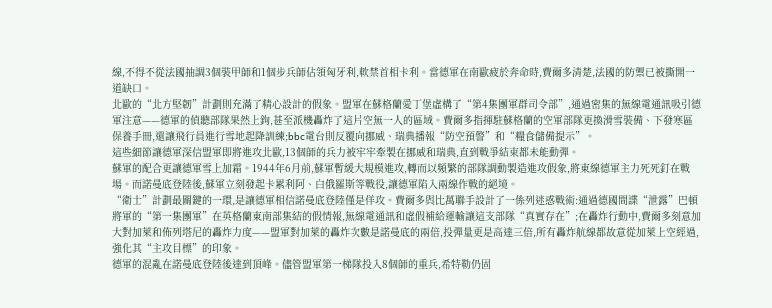線,不得不從法國抽調3個裝甲師和1個步兵師佔領匈牙利,軟禁首相卡利。當德軍在南歐疲於奔命時,費爾多清楚,法國的防禦已被撕開一道缺口。
北歐的“北方堅韌”計劃則充滿了精心設計的假象。盟軍在蘇格蘭愛丁堡虛構了“第4集團軍群司令部”,通過密集的無線電通訊吸引德軍注意——德軍的偵聽部隊果然上鉤,甚至派機轟炸了這片空無一人的區域。費爾多指揮駐蘇格蘭的空軍部隊更換滑雪裝備、下發寒區保養手冊,還讓飛行員進行雪地起降訓練;bbc電台則反覆向挪威、瑞典播報“防空預警”和“糧食儲備提示”。
這些細節讓德軍深信盟軍即將進攻北歐,13個師的兵力被牢牢牽製在挪威和瑞典,直到戰爭結束都未能動彈。
蘇軍的配合更讓德軍雪上加霜。1944年6月前,蘇軍暫緩大規模進攻,轉而以頻繁的部隊調動製造進攻假象,將東線德軍主力死死釘在戰場。而諾曼底登陸後,蘇軍立刻發起卡累利阿、白俄羅斯等戰役,讓德軍陷入兩線作戰的絕境。
“衛士”計劃最關鍵的一環,是讓德軍相信諾曼底登陸僅是佯攻。費爾多與比萬聯手設計了一係列迷惑戰術:通過德國間諜“泄露”巴頓將軍的“第一集團軍”在英格蘭東南部集結的假情報,無線電通訊和虛假補給運輸讓這支部隊“真實存在”;在轟炸行動中,費爾多刻意加大對加萊和佈列塔尼的轟炸力度——盟軍對加萊的轟炸次數是諾曼底的兩倍,投彈量更是高達三倍,所有轟炸航線都故意從加萊上空經過,強化其“主攻目標”的印象。
德軍的混亂在諾曼底登陸後達到頂峰。儘管盟軍第一梯隊投入8個師的重兵,希特勒仍固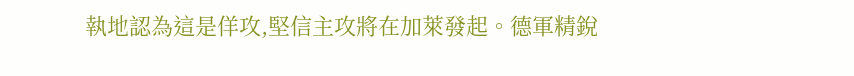執地認為這是佯攻,堅信主攻將在加萊發起。德軍精銳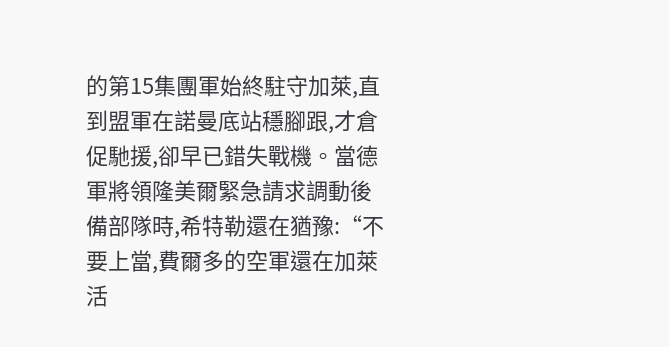的第15集團軍始終駐守加萊,直到盟軍在諾曼底站穩腳跟,才倉促馳援,卻早已錯失戰機。當德軍將領隆美爾緊急請求調動後備部隊時,希特勒還在猶豫:“不要上當,費爾多的空軍還在加萊活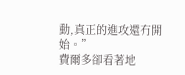動,真正的進攻還冇開始。”
費爾多卻看著地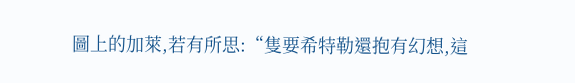圖上的加萊,若有所思:“隻要希特勒還抱有幻想,這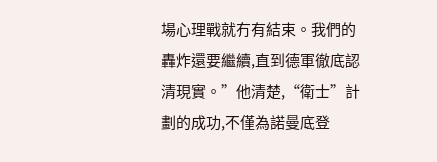場心理戰就冇有結束。我們的轟炸還要繼續,直到德軍徹底認清現實。”他清楚,“衛士”計劃的成功,不僅為諾曼底登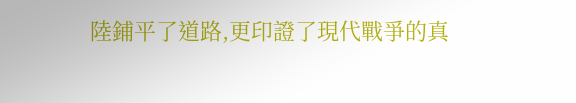陸鋪平了道路,更印證了現代戰爭的真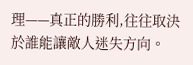理——真正的勝利,往往取決於誰能讓敵人迷失方向。